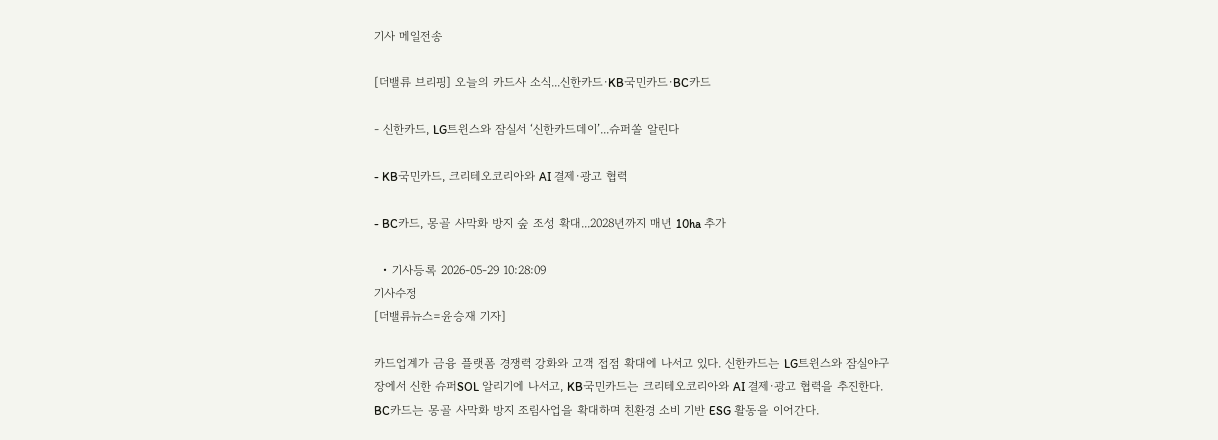기사 메일전송

[더밸류 브리핑] 오늘의 카드사 소식...신한카드·KB국민카드·BC카드

- 신한카드, LG트윈스와 잠실서 ‘신한카드데이’...슈퍼쏠 알린다

- KB국민카드, 크리테오코리아와 AI 결제·광고 협력

- BC카드, 몽골 사막화 방지 숲 조성 확대...2028년까지 매년 10ha 추가

  • 기사등록 2026-05-29 10:28:09
기사수정
[더밸류뉴스=윤승재 기자]

카드업계가 금융 플랫폼 경쟁력 강화와 고객 접점 확대에 나서고 있다. 신한카드는 LG트윈스와 잠실야구장에서 신한 슈퍼SOL 알리기에 나서고, KB국민카드는 크리테오코리아와 AI 결제·광고 협력을 추진한다. BC카드는 몽골 사막화 방지 조림사업을 확대하며 친환경 소비 기반 ESG 활동을 이어간다.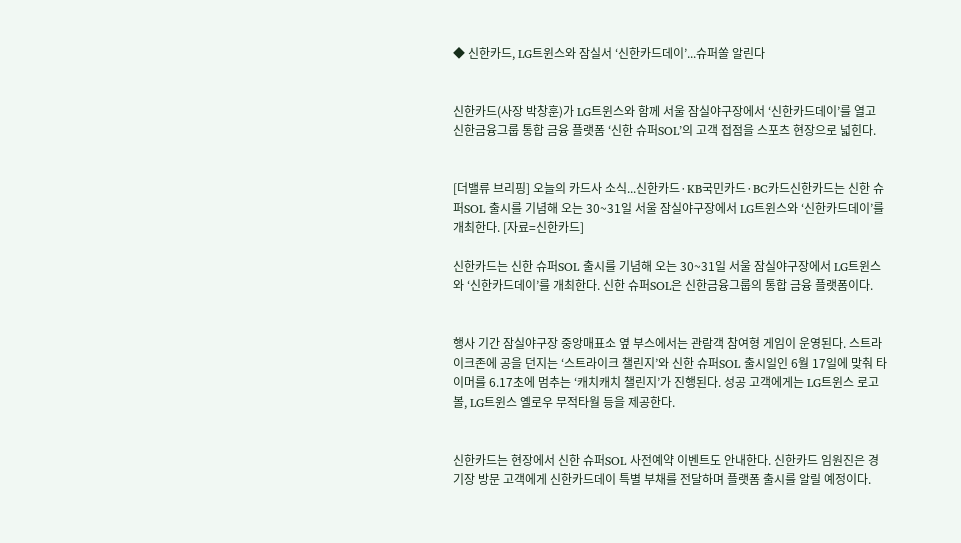◆ 신한카드, LG트윈스와 잠실서 ‘신한카드데이’...슈퍼쏠 알린다


신한카드(사장 박창훈)가 LG트윈스와 함께 서울 잠실야구장에서 ‘신한카드데이’를 열고 신한금융그룹 통합 금융 플랫폼 ‘신한 슈퍼SOL’의 고객 접점을 스포츠 현장으로 넓힌다.


[더밸류 브리핑] 오늘의 카드사 소식...신한카드·KB국민카드·BC카드신한카드는 신한 슈퍼SOL 출시를 기념해 오는 30~31일 서울 잠실야구장에서 LG트윈스와 ‘신한카드데이’를 개최한다. [자료=신한카드]

신한카드는 신한 슈퍼SOL 출시를 기념해 오는 30~31일 서울 잠실야구장에서 LG트윈스와 ‘신한카드데이’를 개최한다. 신한 슈퍼SOL은 신한금융그룹의 통합 금융 플랫폼이다.


행사 기간 잠실야구장 중앙매표소 옆 부스에서는 관람객 참여형 게임이 운영된다. 스트라이크존에 공을 던지는 ‘스트라이크 챌린지’와 신한 슈퍼SOL 출시일인 6월 17일에 맞춰 타이머를 6.17초에 멈추는 ‘캐치캐치 챌린지’가 진행된다. 성공 고객에게는 LG트윈스 로고볼, LG트윈스 옐로우 무적타월 등을 제공한다.


신한카드는 현장에서 신한 슈퍼SOL 사전예약 이벤트도 안내한다. 신한카드 임원진은 경기장 방문 고객에게 신한카드데이 특별 부채를 전달하며 플랫폼 출시를 알릴 예정이다.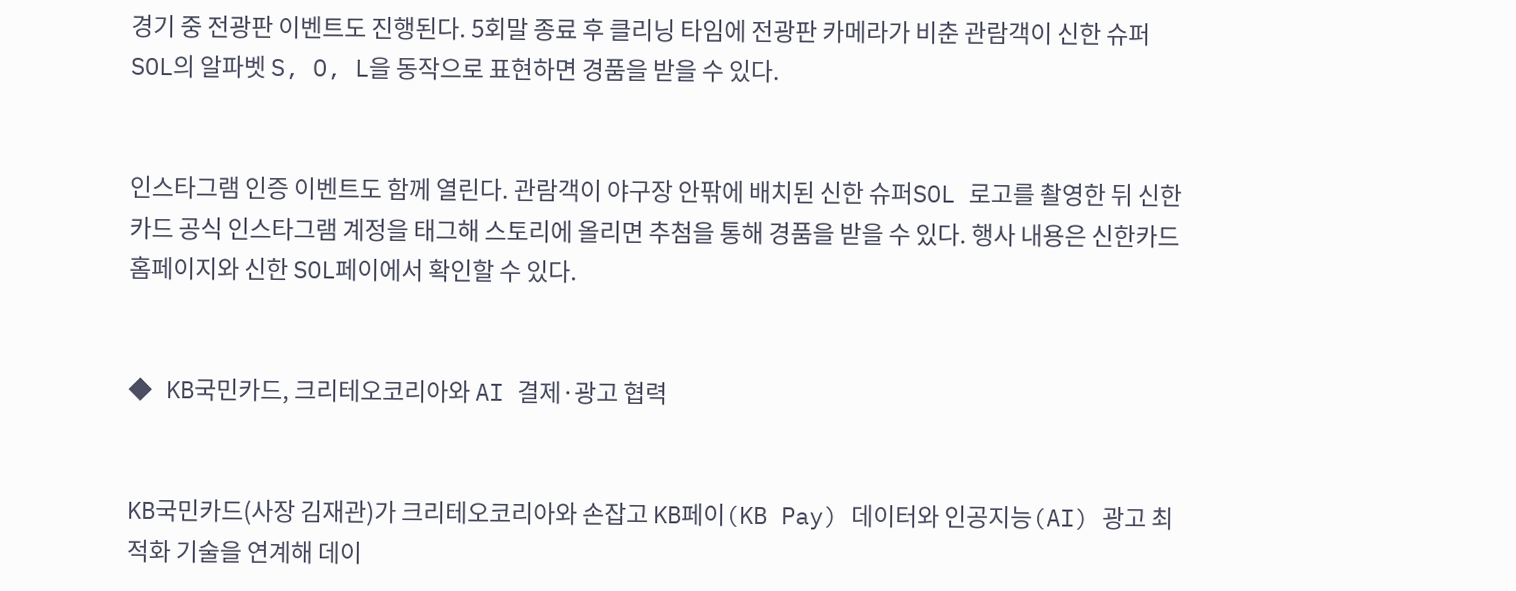경기 중 전광판 이벤트도 진행된다. 5회말 종료 후 클리닝 타임에 전광판 카메라가 비춘 관람객이 신한 슈퍼SOL의 알파벳 S, O, L을 동작으로 표현하면 경품을 받을 수 있다.


인스타그램 인증 이벤트도 함께 열린다. 관람객이 야구장 안팎에 배치된 신한 슈퍼SOL 로고를 촬영한 뒤 신한카드 공식 인스타그램 계정을 태그해 스토리에 올리면 추첨을 통해 경품을 받을 수 있다. 행사 내용은 신한카드 홈페이지와 신한 SOL페이에서 확인할 수 있다.


◆ KB국민카드, 크리테오코리아와 AI 결제·광고 협력


KB국민카드(사장 김재관)가 크리테오코리아와 손잡고 KB페이(KB Pay) 데이터와 인공지능(AI) 광고 최적화 기술을 연계해 데이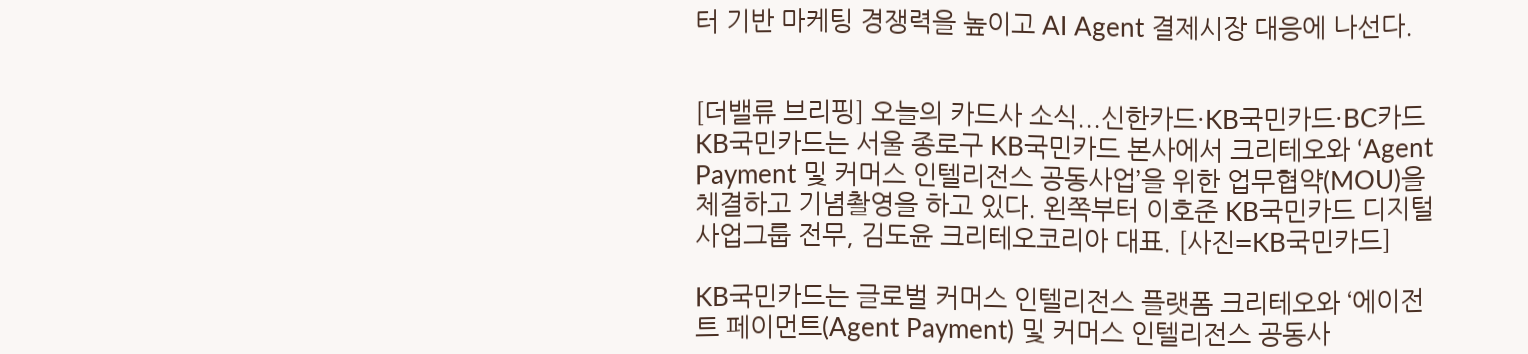터 기반 마케팅 경쟁력을 높이고 AI Agent 결제시장 대응에 나선다.


[더밸류 브리핑] 오늘의 카드사 소식...신한카드·KB국민카드·BC카드KB국민카드는 서울 종로구 KB국민카드 본사에서 크리테오와 ‘Agent Payment 및 커머스 인텔리전스 공동사업’을 위한 업무협약(MOU)을 체결하고 기념촬영을 하고 있다. 왼쪽부터 이호준 KB국민카드 디지털사업그룹 전무, 김도윤 크리테오코리아 대표. [사진=KB국민카드]

KB국민카드는 글로벌 커머스 인텔리전스 플랫폼 크리테오와 ‘에이전트 페이먼트(Agent Payment) 및 커머스 인텔리전스 공동사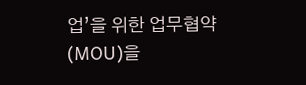업’을 위한 업무협약(MOU)을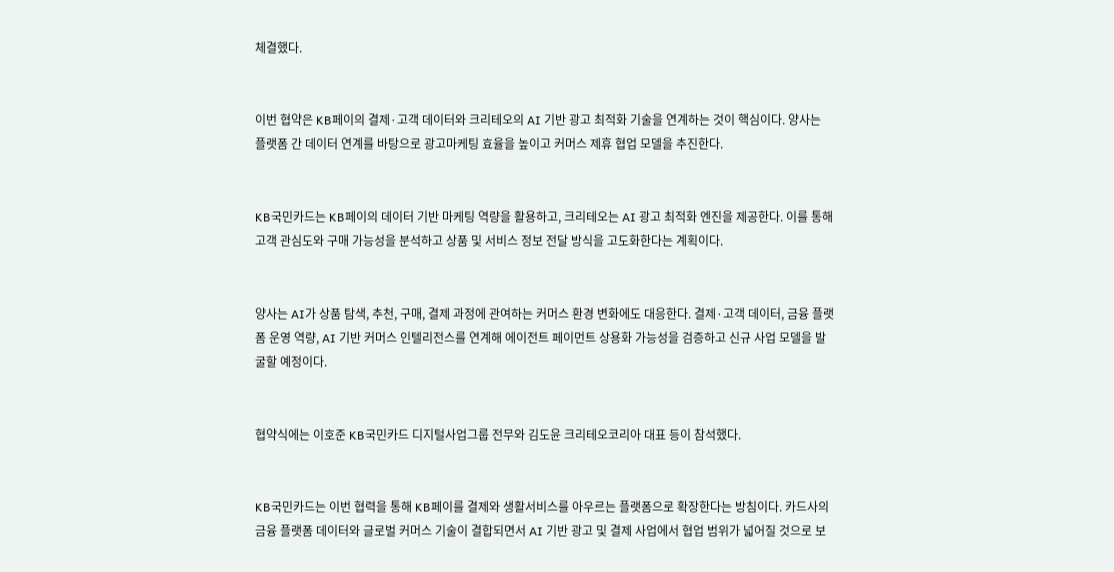체결했다.


이번 협약은 KB페이의 결제·고객 데이터와 크리테오의 AI 기반 광고 최적화 기술을 연계하는 것이 핵심이다. 양사는 플랫폼 간 데이터 연계를 바탕으로 광고마케팅 효율을 높이고 커머스 제휴 협업 모델을 추진한다.


KB국민카드는 KB페이의 데이터 기반 마케팅 역량을 활용하고, 크리테오는 AI 광고 최적화 엔진을 제공한다. 이를 통해 고객 관심도와 구매 가능성을 분석하고 상품 및 서비스 정보 전달 방식을 고도화한다는 계획이다.


양사는 AI가 상품 탐색, 추천, 구매, 결제 과정에 관여하는 커머스 환경 변화에도 대응한다. 결제·고객 데이터, 금융 플랫폼 운영 역량, AI 기반 커머스 인텔리전스를 연계해 에이전트 페이먼트 상용화 가능성을 검증하고 신규 사업 모델을 발굴할 예정이다.


협약식에는 이호준 KB국민카드 디지털사업그룹 전무와 김도윤 크리테오코리아 대표 등이 참석했다.


KB국민카드는 이번 협력을 통해 KB페이를 결제와 생활서비스를 아우르는 플랫폼으로 확장한다는 방침이다. 카드사의 금융 플랫폼 데이터와 글로벌 커머스 기술이 결합되면서 AI 기반 광고 및 결제 사업에서 협업 범위가 넓어질 것으로 보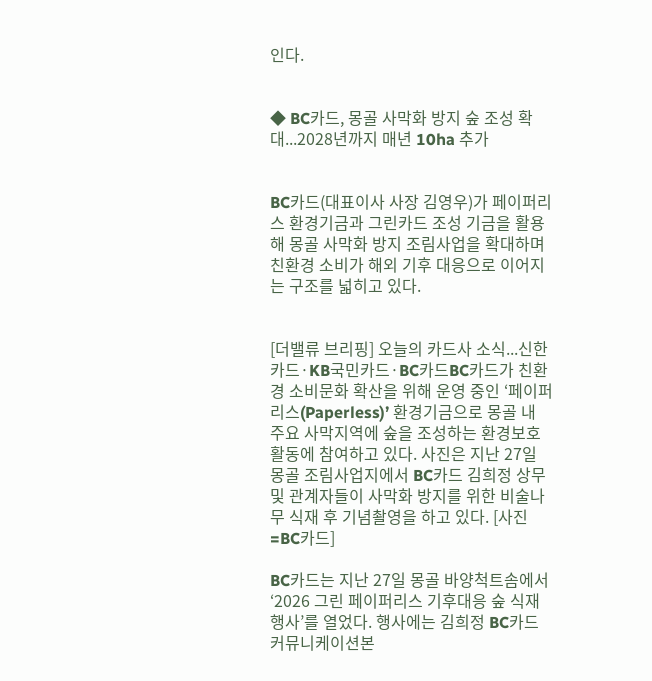인다.


◆ BC카드, 몽골 사막화 방지 숲 조성 확대...2028년까지 매년 10ha 추가


BC카드(대표이사 사장 김영우)가 페이퍼리스 환경기금과 그린카드 조성 기금을 활용해 몽골 사막화 방지 조림사업을 확대하며 친환경 소비가 해외 기후 대응으로 이어지는 구조를 넓히고 있다.


[더밸류 브리핑] 오늘의 카드사 소식...신한카드·KB국민카드·BC카드BC카드가 친환경 소비문화 확산을 위해 운영 중인 ‘페이퍼리스(Paperless)’ 환경기금으로 몽골 내 주요 사막지역에 숲을 조성하는 환경보호 활동에 참여하고 있다. 사진은 지난 27일 몽골 조림사업지에서 BC카드 김희정 상무 및 관계자들이 사막화 방지를 위한 비술나무 식재 후 기념촬영을 하고 있다. [사진=BC카드]

BC카드는 지난 27일 몽골 바양척트솜에서 ‘2026 그린 페이퍼리스 기후대응 숲 식재행사’를 열었다. 행사에는 김희정 BC카드 커뮤니케이션본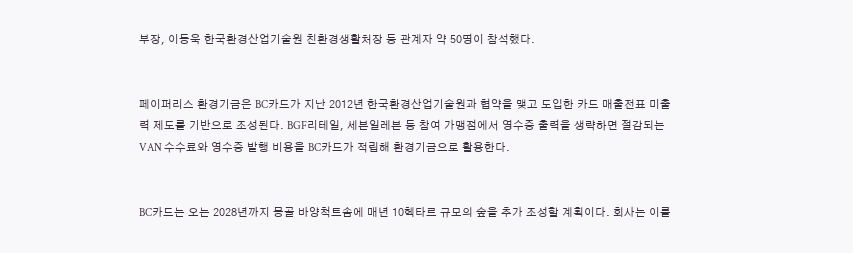부장, 이동욱 한국환경산업기술원 친환경생활처장 등 관계자 약 50명이 참석했다.


페이퍼리스 환경기금은 BC카드가 지난 2012년 한국환경산업기술원과 협약을 맺고 도입한 카드 매출전표 미출력 제도를 기반으로 조성된다. BGF리테일, 세븐일레븐 등 참여 가맹점에서 영수증 출력을 생략하면 절감되는 VAN 수수료와 영수증 발행 비용을 BC카드가 적립해 환경기금으로 활용한다.


BC카드는 오는 2028년까지 몽골 바양척트솜에 매년 10헥타르 규모의 숲을 추가 조성할 계획이다. 회사는 이를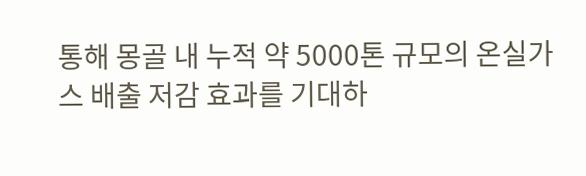통해 몽골 내 누적 약 5000톤 규모의 온실가스 배출 저감 효과를 기대하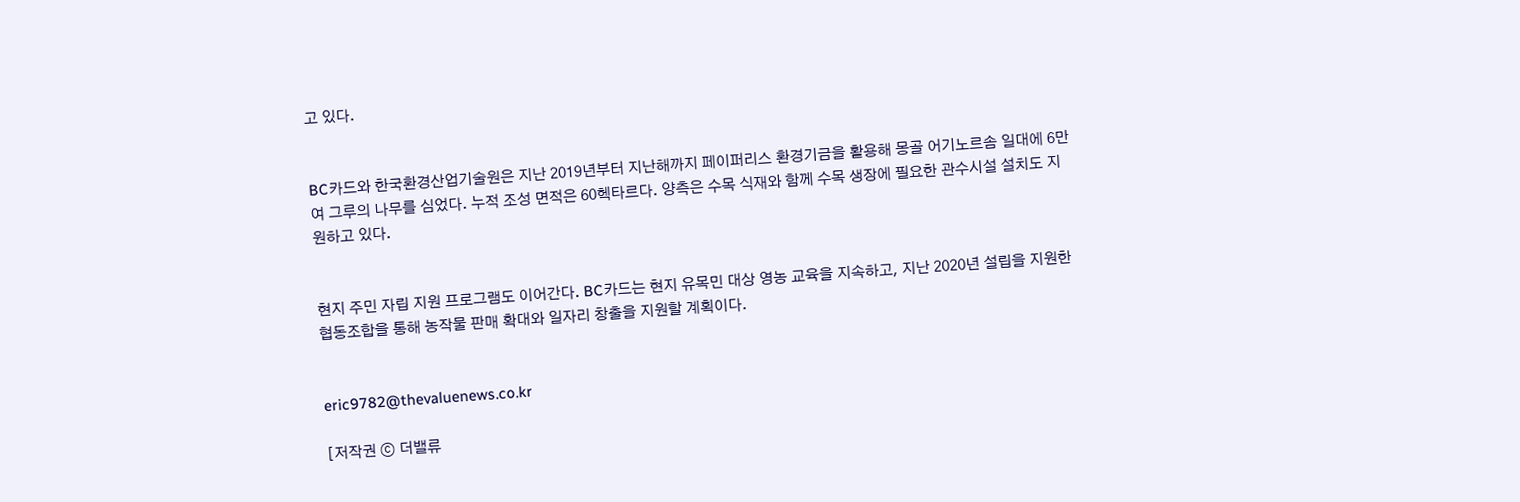고 있다.


BC카드와 한국환경산업기술원은 지난 2019년부터 지난해까지 페이퍼리스 환경기금을 활용해 몽골 어기노르솜 일대에 6만여 그루의 나무를 심었다. 누적 조성 면적은 60헥타르다. 양측은 수목 식재와 함께 수목 생장에 필요한 관수시설 설치도 지원하고 있다.


현지 주민 자립 지원 프로그램도 이어간다. BC카드는 현지 유목민 대상 영농 교육을 지속하고, 지난 2020년 설립을 지원한 협동조합을 통해 농작물 판매 확대와 일자리 창출을 지원할 계획이다.


eric9782@thevaluenews.co.kr

[저작권 ⓒ 더밸류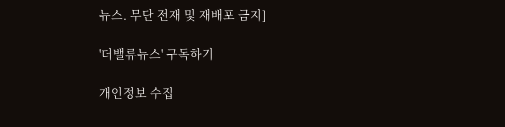뉴스. 무단 전재 및 재배포 금지]

'더밸류뉴스' 구독하기

개인정보 수집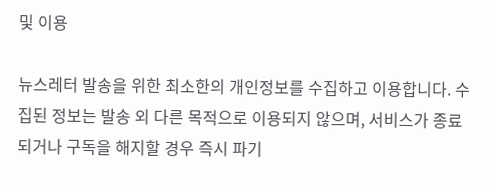및 이용

뉴스레터 발송을 위한 최소한의 개인정보를 수집하고 이용합니다. 수집된 정보는 발송 외 다른 목적으로 이용되지 않으며, 서비스가 종료되거나 구독을 해지할 경우 즉시 파기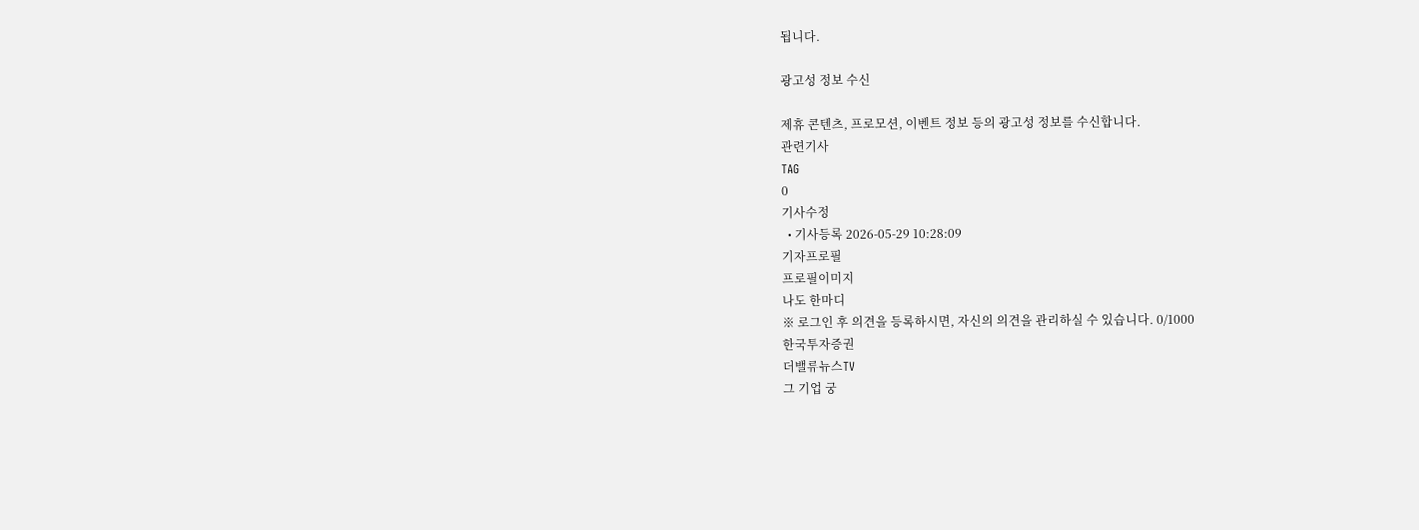됩니다.

광고성 정보 수신

제휴 콘텐츠, 프로모션, 이벤트 정보 등의 광고성 정보를 수신합니다.
관련기사
TAG
0
기사수정
  • 기사등록 2026-05-29 10:28:09
기자프로필
프로필이미지
나도 한마디
※ 로그인 후 의견을 등록하시면, 자신의 의견을 관리하실 수 있습니다. 0/1000
한국투자증권
더밸류뉴스TV
그 기업 궁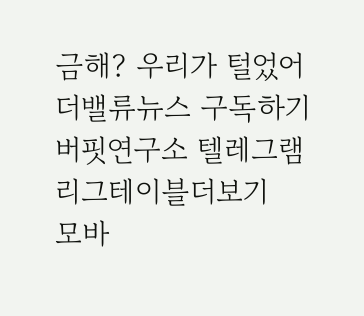금해? 우리가 털었어
더밸류뉴스 구독하기
버핏연구소 텔레그램
리그테이블더보기
모바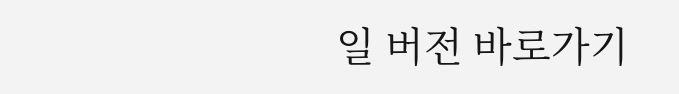일 버전 바로가기